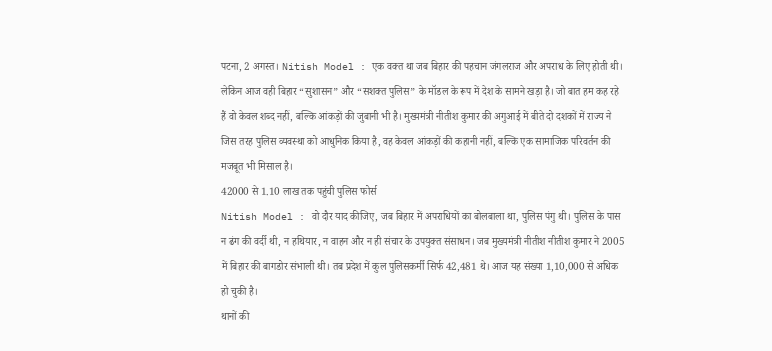पटना, 2 अगस्त। Nitish Model : एक वक्त था जब बिहार की पहचान जंगलराज और अपराध के लिए होती थी। लेकिन आज वही बिहार “सुशासन” और “सशक्त पुलिस” के मॉडल के रूप में देश के सामने खड़ा है। जो बात हम कह रहे हैं वो केवल शब्द नहीं, बल्कि आंकड़ों की जुबानी भी है। मुख्यमंत्री नीतीश कुमार की अगुआई में बीते दो दशकों में राज्य ने जिस तरह पुलिस व्यवस्था को आधुनिक किया है, वह केवल आंकड़ों की कहानी नहीं, बल्कि एक सामाजिक परिवर्तन की मजबूत भी मिसाल है।
42000 से 1.10 लाख तक पहुंची पुलिस फोर्स
Nitish Model : वो दौर याद कीजिए, जब बिहार में अपराधियों का बोलबाला था, पुलिस पंगु थी। पुलिस के पास न ढंग की वर्दी थी, न हथियार, न वाहन और न ही संचार के उपयुक्त संसाधन। जब मुख्यमंत्री नीतीश नीतीश कुमार ने 2005 में बिहार की बागडोर संभाली थी। तब प्रदेश में कुल पुलिसकर्मी सिर्फ 42,481 थे। आज यह संख्या 1,10,000 से अधिक हो चुकी है।
थानों की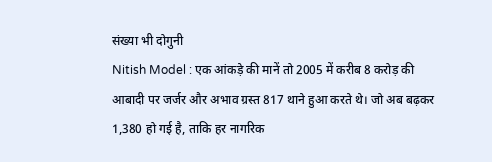संख्या भी दोगुनी
Nitish Model : एक आंकड़े की मानें तो 2005 में करीब 8 करोड़ की आबादी पर जर्जर और अभाव ग्रस्त 817 थाने हुआ करते थे। जो अब बढ़कर 1,380 हो गई है, ताकि हर नागरिक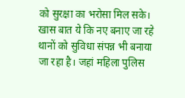को सुरक्षा का भरोसा मिल सके। खास बात ये कि नए बनाए जा रहे थानों को सुविधा संपन्न भी बनाया जा रहा है। जहां महिला पुलिस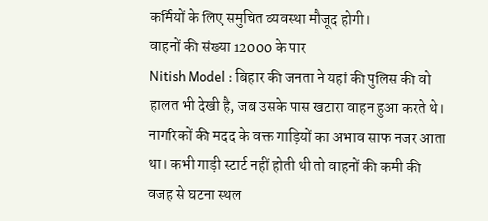कर्मियों के लिए समुचित व्यवस्था मौजूद होगी।
वाहनों की संख्या 12000 के पार
Nitish Model : बिहार की जनता ने यहां की पुलिस की वो हालत भी देखी है, जब उसके पास खटारा वाहन हुआ करते थे। नागरिकों की मदद के वक्त गाड़ियों का अभाव साफ नजर आता था। कभी गाड़ी स्टार्ट नहीं होती थी तो वाहनों की कमी की वजह से घटना स्थल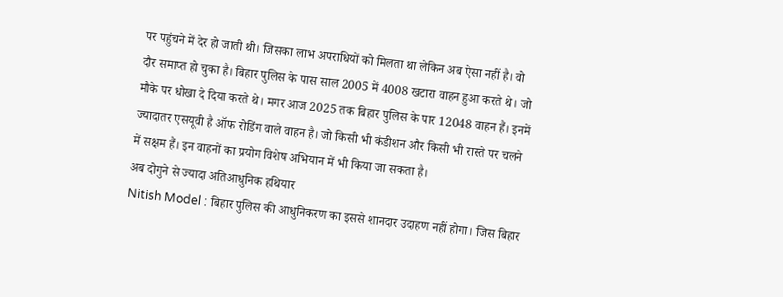पर पहुंचने में देर हो जाती थी। जिसका लाभ अपराधियों को मिलता था लेकिन अब ऐसा नहीं है। वो दौर समाप्त हो चुका है। बिहार पुलिस के पास साल 2005 में 4008 खटारा वाहन हुआ करते थे। जो मौके पर धोखा दे दिया करते थे। मगर आज 2025 तक बिहार पुलिस के पार 12048 वाहन हैं। इनमें ज्यादातर एसयूवी है ऑफ रोडिंग वाले वाहन है। जो किसी भी कंडीशन और किसी भी रास्ते पर चलने में सक्षम हैं। इन वाहनों का प्रयोग विशेष अभियान में भी किया जा सकता है।
अब दोगुने से ज्यादा अतिआधुनिक हथियार
Nitish Model : बिहार पुलिस की आधुनिकरण का इससे शानदार उदाहण नहीं होगा। जिस बिहार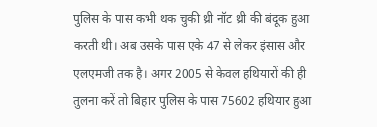पुलिस के पास कभी थक चुकी थ्री नॉट थ्री की बंदूक हुआ करती थी। अब उसके पास एके 47 से लेकर इंसास और एलएमजी तक है। अगर 2005 से केवल हथियारों की ही तुलना करें तो बिहार पुलिस के पास 75602 हथियार हुआ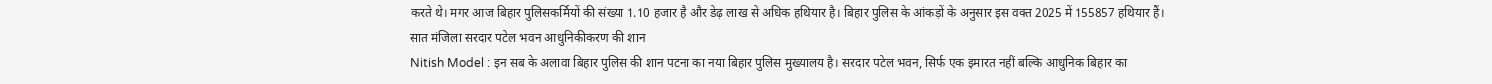करते थे। मगर आज बिहार पुलिसकर्मियों की संख्या 1.10 हजार है और डेढ़ लाख से अधिक हथियार है। बिहार पुलिस के आंकड़ों के अनुसार इस वक्त 2025 में 155857 हथियार हैं।
सात मंजिला सरदार पटेल भवन आधुनिकीकरण की शान
Nitish Model : इन सब के अलावा बिहार पुलिस की शान पटना का नया बिहार पुलिस मुख्यालय है। सरदार पटेल भवन, सिर्फ एक इमारत नहीं बल्कि आधुनिक बिहार का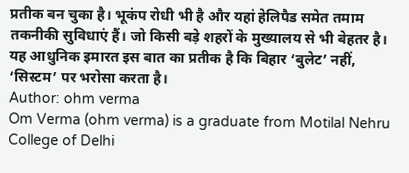प्रतीक बन चुका है। भूकंप रोधी भी है और यहां हेलिपैड समेत तमाम तकनीकी सुविधाएं हैं। जो किसी बड़े शहरों के मुख्यालय से भी बेहतर है। यह आधुनिक इमारत इस बात का प्रतीक है कि बिहार ‘बुलेट’ नहीं, ‘सिस्टम’ पर भरोसा करता है।
Author: ohm verma
Om Verma (ohm verma) is a graduate from Motilal Nehru College of Delhi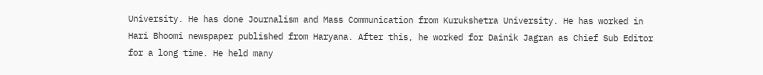University. He has done Journalism and Mass Communication from Kurukshetra University. He has worked in Hari Bhoomi newspaper published from Haryana. After this, he worked for Dainik Jagran as Chief Sub Editor for a long time. He held many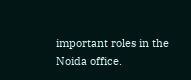important roles in the Noida office.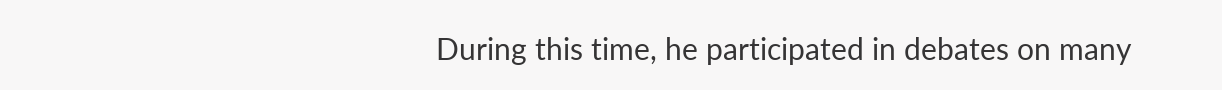During this time, he participated in debates on many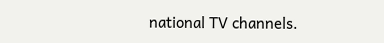national TV channels.